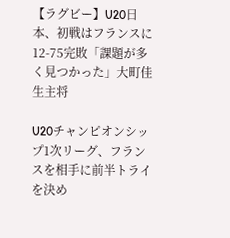【ラグビー】U20日本、初戦はフランスに12-75完敗「課題が多く見つかった」大町佳生主将

U20チャンピオンシップ1次リーグ、フランスを相手に前半トライを決め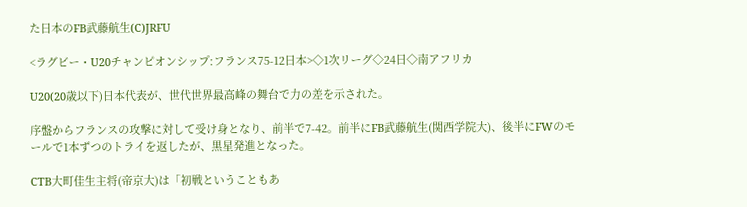た日本のFB武藤航生(C)JRFU

<ラグビー・U20チャンピオンシップ:フランス75-12日本>◇1次リーグ◇24日◇南アフリカ

U20(20歳以下)日本代表が、世代世界最高峰の舞台で力の差を示された。

序盤からフランスの攻撃に対して受け身となり、前半で7-42。前半にFB武藤航生(関西学院大)、後半にFWのモールで1本ずつのトライを返したが、黒星発進となった。

CTB大町佳生主将(帝京大)は「初戦ということもあ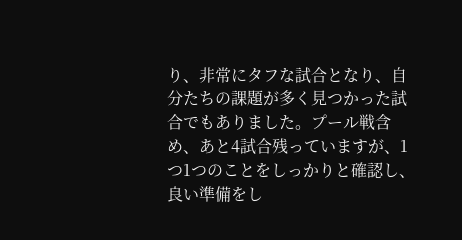り、非常にタフな試合となり、自分たちの課題が多く見つかった試合でもありました。プール戦含め、あと4試合残っていますが、1つ1つのことをしっかりと確認し、良い準備をし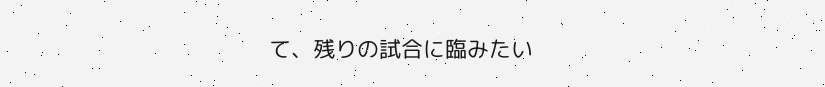て、残りの試合に臨みたい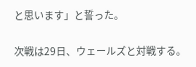と思います」と誓った。

次戦は29日、ウェールズと対戦する。